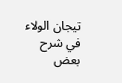تيجان الولاء في شرح بعض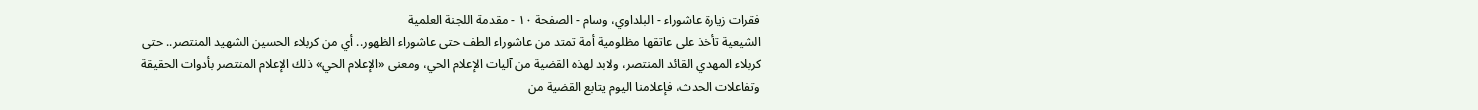فقرات زيارة عاشوراء - البلداوي، وسام - الصفحة ١٠ - مقدمة اللجنة العلمية
الشيعية تأخذ على عاتقها مظلومية أمة تمتد من عاشوراء الطف حتى عاشوراء الظهور.. أي من كربلاء الحسين الشهيد المنتصر.. حتى كربلاء المهدي القائد المنتصر، ولابد لهذه القضية من آليات الإعلام الحي، ومعنى «الإعلام الحي» ذلك الإعلام المنتصر بأدوات الحقيقة وتفاعلات الحدث، فإعلامنا اليوم يتابع القضية من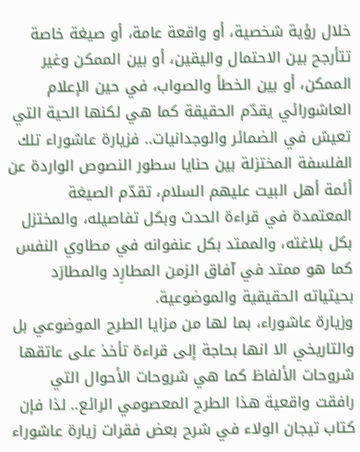خلال رؤية شخصية، أو واقعة عامة، أو صيغة خاصة تتأرجح بين الاحتمال واليقين، أو بين الممكن وغير الممكن، أو بين الخطأ والصواب، في حين الإعلام العاشورائي يقدّم الحقيقة كما هي لكنها الحية التي تعيش في الضمائر والوجدانيات.. فزيارة عاشوراء تلك الفلسفة المختزلة بين حنايا سطور النصوص الواردة عن أئمة أهل البيت عليهم السلام، تقدّم الصيغة المعتمدة في قراءة الحدث وبكل تفاصيله، والمختزل بكل بلاغته، والممتد بكل عنفوانه في مطاوي النفس كما هو ممتد في آفاق الزمن المطارِد والمطارَد بحيثياته الحقيقية والموضوعية.
وزيارة عاشوراء، بما لها من مزايا الطرح الموضوعي بل والتاريخي الا انها بحاجة إلى قراءة تأخذ على عاتقها شروحات الألفاظ كما هي شروحات الأحوال التي رافقت واقعية هذا الطرح المعصومي الرائع.. لذا فإن كتاب تيجان الولاء في شرح بعض فقرات زيارة عاشوراء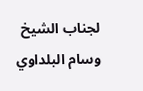لجناب الشيخ وسام البلداوي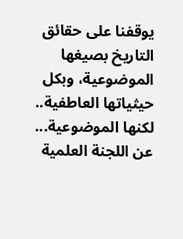يوقفنا على حقائق التاريخ بصيغها الموضوعية، وبكل حيثياتها العاطفية.. لكنها الموضوعية...
عن اللجنة العلمية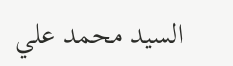السيد محمد علي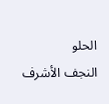الحلو
النجف الأشرف